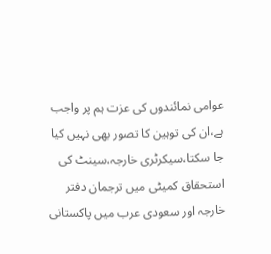عوامی نمائندوں کی عزت ہم پر واجب ہے،ان کی توہین کا تصور بھی نہیں کیا جا سکتا،سیکرٹری خارجہ،سینٹ کی استحقاق کمیٹی میں ترجمان دفتر خارجہ اور سعودی عرب میں پاکستانی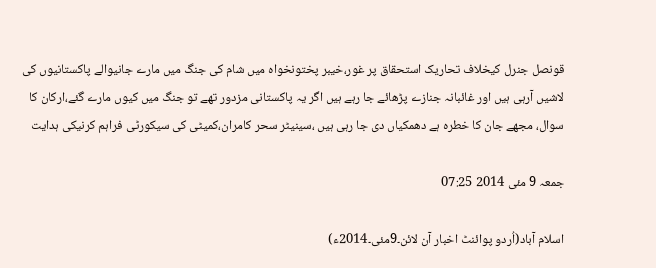قونصل جنرل کیخلاف تحاریک استحقاق پر غور،خیبر پختونخواہ میں شام کی جنگ میں مارے جانیوالے پاکستانیوں کی لاشیں آرہی ہیں اور غائبانہ جنازے پڑھائے جا رہے ہیں اگر یہ پاکستانی مزدور تھے تو جنگ میں کیوں مارے گئے،ارکان کا سوال، مجھے جان کا خطرہ ہے دھمکیاں دی جا رہی ہیں ،سینیٹر سحر کامران،کمیٹی کی سیکورٹی فراہم کرنیکی ہدایت

جمعہ 9 مئی 2014 07:25

اسلام آباد(اُردو پوائنٹ اخبار آن لائن۔9مئی۔2014ء)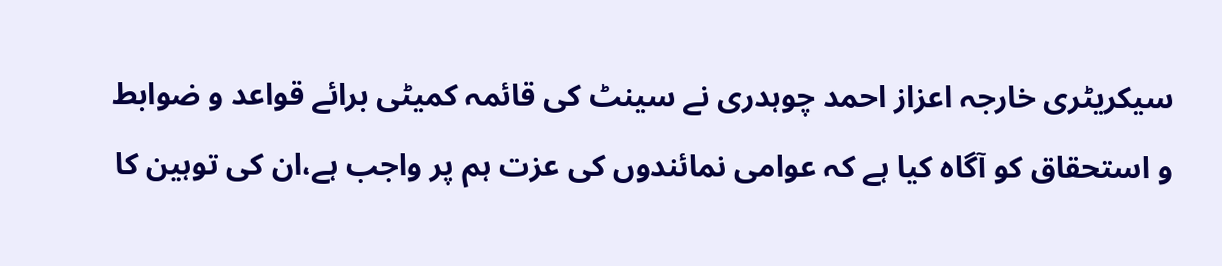سیکریٹری خارجہ اعزاز احمد چوہدری نے سینٹ کی قائمہ کمیٹی برائے قواعد و ضوابط و استحقاق کو آگاہ کیا ہے کہ عوامی نمائندوں کی عزت ہم پر واجب ہے،ان کی توہین کا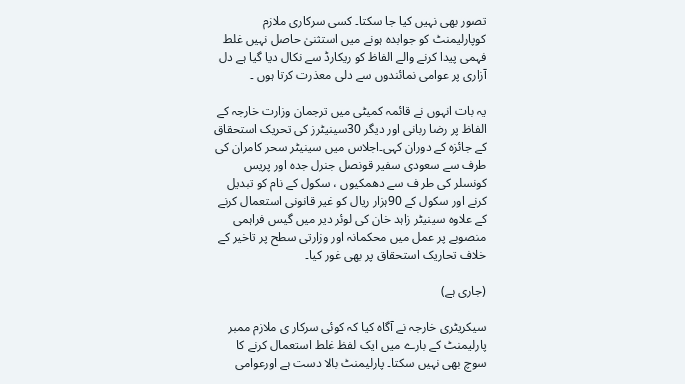تصور بھی نہیں کیا جا سکتا۔ کسی سرکاری ملازم کوپارلیمنٹ کو جوابدہ ہونے میں استثنیٰ حاصل نہیں غلط فہمی پیدا کرنے والے الفاظ کو ریکارڈ سے نکال دیا گیا ہے دل آزاری پر عوامی نمائندوں سے دلی معذرت کرتا ہوں ۔

یہ بات انہوں نے قائمہ کمیٹی میں ترجمان وزارت خارجہ کے الفاظ پر رضا ربانی اور دیگر 30سینیٹرز کی تحریک استحقاق کے جائزہ کے دوران کہی۔اجلاس میں سینیٹر سحر کامران کی طرف سے سعودی سفیر قونصل جنرل جدہ اور پریس کونسلر کی طر ف سے دھمکیوں ، سکول کے نام کو تبدیل کرنے اور سکول کے 90ہزار ریال کو غیر قانونی استعمال کرنے کے علاوہ سینیٹر زاہد خان کی لوئر دیر میں گیس فراہمی منصوبے پر عمل میں محکمانہ اور وزارتی سطح پر تاخیر کے خلاف تحاریک استحقاق پر بھی غور کیا۔

(جاری ہے)

سیکریٹری خارجہ نے آگاہ کیا کہ کوئی سرکار ی ملازم ممبر پارلیمنٹ کے بارے میں ایک لفظ غلط استعمال کرنے کا سوچ بھی نہیں سکتا۔ پارلیمنٹ بالا دست ہے اورعوامی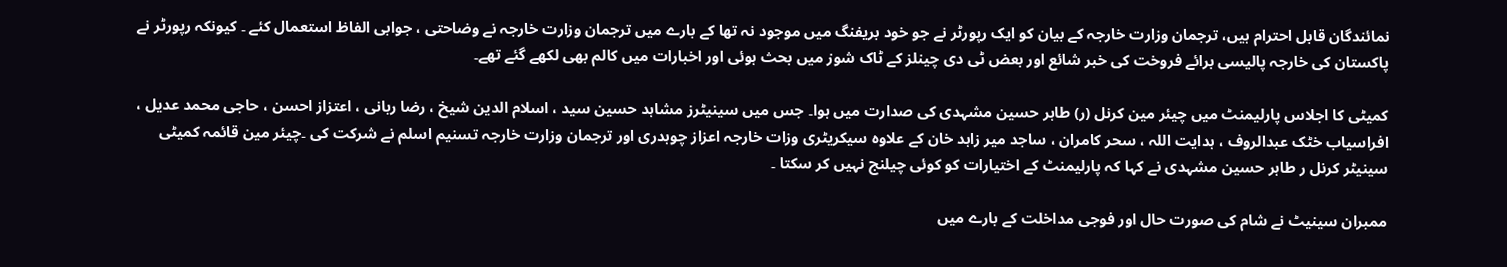نمائندگان قابل احترام ہیں، ترجمان وزارت خارجہ کے بیان کو ایک رپورٹر نے جو خود بریفنگ میں موجود نہ تھا کے بارے میں ترجمان وزارت خارجہ نے وضاحتی ، جوابی الفاظ استعمال کئے ۔ کیونکہ رپورٹر نے پاکستان کی خارجہ پالیسی برائے فروخت کی خبر شائع اور بعض ٹی دی چینلز کے ٹاک شوز میں بحث ہوئی اور اخبارات میں کالم بھی لکھے گئے تھے۔

کمیٹی کا اجلاس پارلیمنٹ میں چیئر مین کرنل (ر) طاہر حسین مشہدی کی صدارت میں ہوا۔ جس میں سینیٹرز مشاہد حسین سید ، اسلام الدین شیخ ، رضا ربانی ، اعتزاز احسن ، حاجی محمد عدیل ، افراسیاب خٹک عبدالروف ، ہدایت اللہ ، سحر کامران ، ساجد میر زاہد خان کے علاوہ سیکریٹری وزات خارجہ اعزاز چوہدری اور ترجمان وزارت خارجہ تسنیم اسلم نے شرکت کی ۔چیئر مین قائمہ کمیٹی سینیٹر کرنل ر طاہر حسین مشہدی نے کہا کہ پارلیمنٹ کے اختیارات کو کوئی چیلنج نہیں کر سکتا ۔

ممبران سینیٹ نے شام کی صورت حال اور فوجی مداخلت کے بارے میں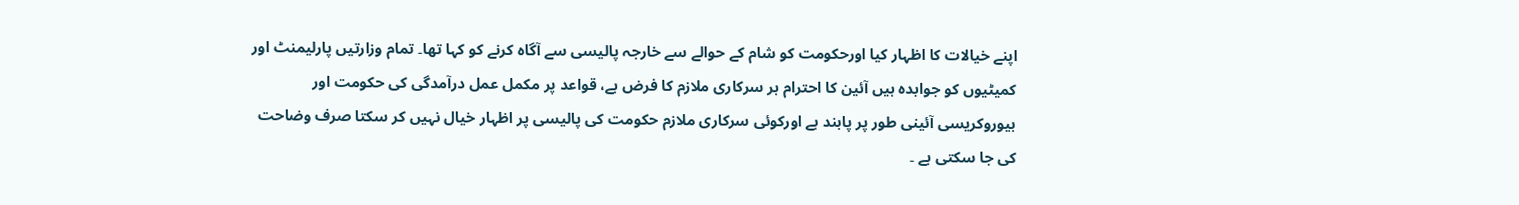اپنے خیالات کا اظہار کیا اورحکومت کو شام کے حوالے سے خارجہ پالیسی سے آگاہ کرنے کو کہا تھا۔ تمام وزارتیں پارلیمنٹ اور کمیٹیوں کو جوابدہ ہیں آئین کا احترام ہر سرکاری ملازم کا فرض ہے، قواعد پر مکمل عمل درآمدگی کی حکومت اور بیوروکریسی آئینی طور پر پابند ہے اورکوئی سرکاری ملازم حکومت کی پالیسی پر اظہار خیال نہیں کر سکتا صرف وضاحت کی جا سکتی ہے ۔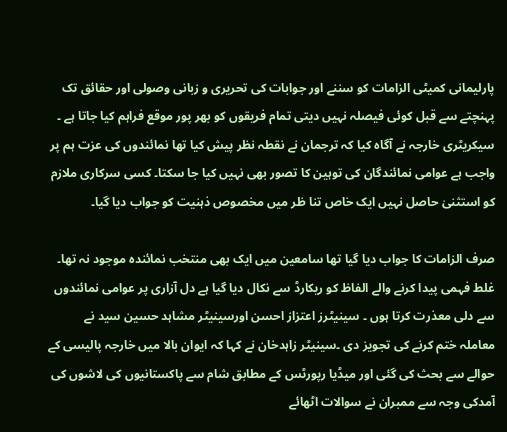پارلیمانی کمیٹی الزامات کو سننے اور جوابات کی تحریری و زبانی وصولی اور حقائق تک پہنچتے سے قبل کوئی فیصلہ نہیں دیتی تمام فریقوں کو بھر پور موقع فراہم کیا جاتا ہے ۔ سیکریٹری خارجہ نے آگاہ کیا کہ ترجمان نے نقطہ نظر پیش کیا تھا نمائندوں کی عزت ہم پر واجب ہے عوامی نمائندگان کی توہین کا تصور بھی نہیں کیا جا سکتا۔ کسی سرکاری ملازم کو استثنیٰ حاصل نہیں ایک خاص تنا ظر میں مخصوص ذہنیت کو جواب دیا گیا۔

صرف الزامات کا جواب دیا گیا تھا سامعین میں ایک بھی منتخب نمائندہ موجود نہ تھا۔ غلط فہمی پیدا کرنے والے الفاظ کو ریکارڈ سے نکال دیا گیا ہے دل آزاری پر عوامی نمائندوں سے دلی معذرت کرتا ہوں ۔ سینیٹرز اعتزاز احسن اورسینیٹر مشاہد حسین سید نے معاملہ ختم کرنے کی تجویز دی ۔سینیٹر زاہدخان نے کہا کہ ایوان بالا میں خارجہ پالیسی کے حوالے سے بحث کی گئی اور میڈیا رپورٹس کے مطابق شام سے پاکستانیوں کی لاشوں کی آمدکی وجہ سے ممبران نے سوالات اٹھائے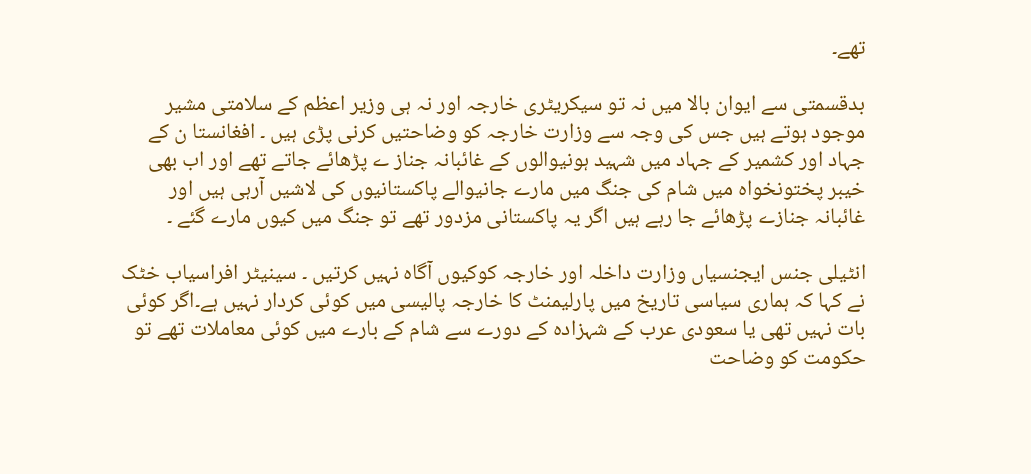تھے۔

بدقسمتی سے ایوان بالا میں نہ تو سیکریٹری خارجہ اور نہ ہی وزیر اعظم کے سلامتی مشیر موجود ہوتے ہیں جس کی وجہ سے وزارت خارجہ کو وضاحتیں کرنی پڑی ہیں ۔ افغانستا ن کے جہاد اور کشمیر کے جہاد میں شہید ہونیوالوں کے غائبانہ جناز ے پڑھائے جاتے تھے اور اب بھی خیبر پختونخواہ میں شام کی جنگ میں مارے جانیوالے پاکستانیوں کی لاشیں آرہی ہیں اور غائبانہ جنازے پڑھائے جا رہے ہیں اگر یہ پاکستانی مزدور تھے تو جنگ میں کیوں مارے گئے ۔

انٹیلی جنس ایجنسیاں وزارت داخلہ اور خارجہ کوکیوں آگاہ نہیں کرتیں ۔ سینیٹر افراسیاب خٹک نے کہا کہ ہماری سیاسی تاریخ میں پارلیمنٹ کا خارجہ پالیسی میں کوئی کردار نہیں ہے۔اگر کوئی بات نہیں تھی یا سعودی عرب کے شہزادہ کے دورے سے شام کے بارے میں کوئی معاملات تھے تو حکومت کو وضاحت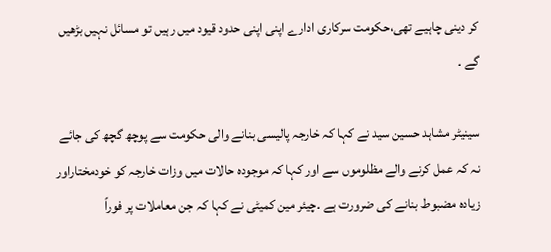کر دینی چاہیے تھی،حکومت سرکاری ادارے اپنی اپنی حدود قیود میں رہیں تو مسائل نہیں بڑھیں گے ۔

سینیٹر مشاہد حسین سید نے کہا کہ خارجہ پالیسی بنانے والی حکومت سے پوچھ گچھ کی جائے نہ کہ عمل کرنے والے مظلوموں سے اور کہا کہ موجودہ حالات میں وزات خارجہ کو خودمختاراور زیادہ مضبوط بنانے کی ضرورت ہے ۔چیئر مین کمیٹی نے کہا کہ جن معاملات پر فوراً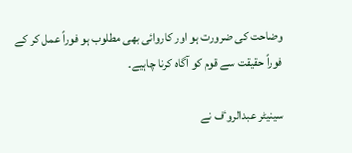وضاحت کی ضرورت ہو اور کاروائی بھی مطلوب ہو فوراً عمل کر کے فوراً حقیقت سے قوم کو آگاہ کرنا چاہیے۔

سینیٹر عبدالروٴف نے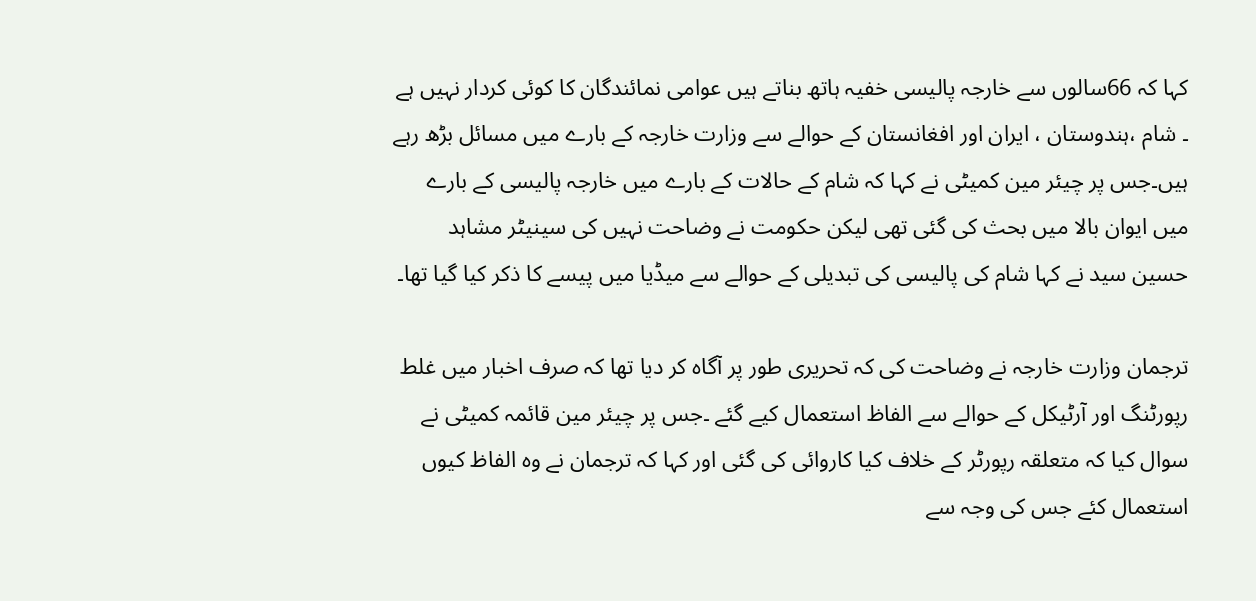کہا کہ 66سالوں سے خارجہ پالیسی خفیہ ہاتھ بناتے ہیں عوامی نمائندگان کا کوئی کردار نہیں ہے ۔ شام ،ہندوستان ، ایران اور افغانستان کے حوالے سے وزارت خارجہ کے بارے میں مسائل بڑھ رہے ہیں۔جس پر چیئر مین کمیٹی نے کہا کہ شام کے حالات کے بارے میں خارجہ پالیسی کے بارے میں ایوان بالا میں بحث کی گئی تھی لیکن حکومت نے وضاحت نہیں کی سینیٹر مشاہد حسین سید نے کہا شام کی پالیسی کی تبدیلی کے حوالے سے میڈیا میں پیسے کا ذکر کیا گیا تھا۔

ترجمان وزارت خارجہ نے وضاحت کی کہ تحریری طور پر آگاہ کر دیا تھا کہ صرف اخبار میں غلط رپورٹنگ اور آرٹیکل کے حوالے سے الفاظ استعمال کیے گئے ۔جس پر چیئر مین قائمہ کمیٹی نے سوال کیا کہ متعلقہ رپورٹر کے خلاف کیا کاروائی کی گئی اور کہا کہ ترجمان نے وہ الفاظ کیوں استعمال کئے جس کی وجہ سے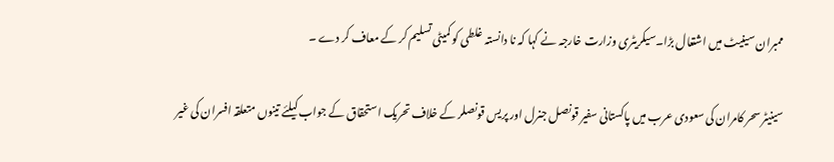ممبران سینیٹ میں اشتعال بڑا۔سیکریٹری وزارت خارجہ نے کہا کہ نا دانستہ غلطی کو کمیٹی تسلیم کر کے معاف کر دے ۔

سینیٹر سحر کامران کی سعودی عرب میں پاکستانی سفیر قونصل جنرل اور پریس قونصلر کے خلاف تحریک استحقاق کے جواب کیلئے تینوں متعلقہ افسران کی غیر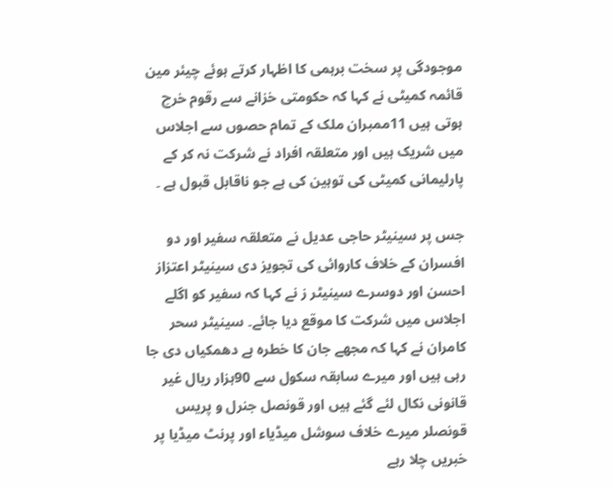موجودگی پر سخت برہمی کا اظہار کرتے ہوئے چیئر مین قائمہ کمیٹی نے کہا کہ حکومتی خزانے سے رقوم خرچ ہوتی ہیں 11ممبران ملک کے تمام حصوں سے اجلاس میں شریک ہیں اور متعلقہ افراد نے شرکت نہ کر کے پارلیمانی کمیٹی کی توہین کی ہے جو ناقابل قبول ہے ۔

جس پر سینیٹر حاجی عدیل نے متعلقہ سفیر اور دو افسران کے خلاف کاروائی کی تجویز دی سینیٹر اعتزاز احسن اور دوسرے سینیٹر ز نے کہا کہ سفیر کو اگلے اجلاس میں شرکت کا موقع دیا جائے۔ سینیٹر سحر کامران نے کہا کہ مجھے جان کا خطرہ ہے دھمکیاں دی جا رہی ہیں اور میرے سابقہ سکول سے 90ہزار ریال غیر قانونی نکال لئے گئے ہیں اور قونصل جنرل و پریس قونصلر میرے خلاف سوشل میڈیاء اور پرنٹ میڈیا پر خبریں چلا رہے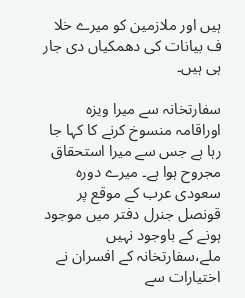ہیں اور ملازمین کو میرے خلا ف بیانات کی دھمکیاں دی جار ہی ہیں۔

سفارتخانہ سے میرا ویزہ اوراقامہ منسوخ کرنے کا کہا جا رہا ہے جس سے میرا استحقاق مجروح ہوا ہے۔ میرے دورہ سعودی عرب کے موقع پر قونصل جنرل دفتر میں موجود ہونے کے باوجود نہیں ملے،سفارتخانہ کے افسران نے اختیارات سے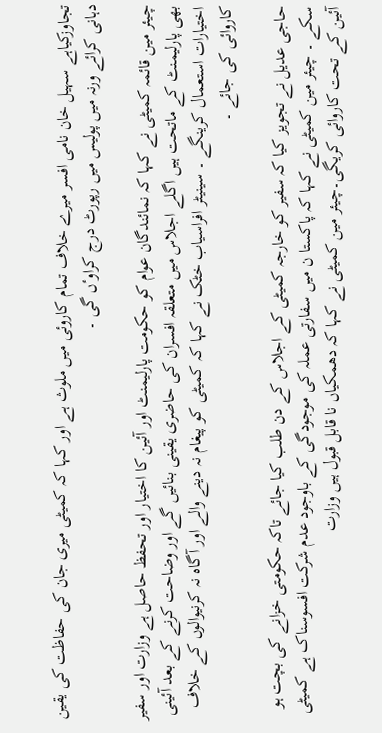تجاوزکیاہے سہیل خان نامی افسر میرے خلاف تمام کاروئی میں ملوث ہے اور کہا کہ کمیٹی میری جان کی حفاظت کی یقین دہانی کرائے ورنہ میں پولیس میں رپورٹ درج کراوٴں گی ۔

چیئر مین قائمہ کمیٹی نے کہا کہ نمائندگان عوام کو حکومت پارلیمنٹ اور آئین کا اختیار اور تحفظ حاصل ہے وزارت اور سفیر بھی پارلیمنٹ کے ماتحت ہیں اگلے اجلاس میں متعلقہ افسران کی حاضری یقینی بنائیں گے اور وضاحت کرنے کے بعد آئینی اختیارات استعمال کرینگے ۔ سینیٹر افراسیاب خٹک نے کہا کہ کمیٹی کو پیغام نہ دینے والے اور آگاہ نہ کرنیوالوں کے خلاف کاروائی کی جائے ۔

حاجی عدیل نے تجویز کیا کہ سفیر کو خارجہ کمیٹی کے اجلاس کے دن طلب کیا جائے تاکہ حکومتی خزانے کی بچت ہو سکے ۔ چیئر مین کمیٹی نے کہا کہ پاکستا ن میں سفارتی عملہ کی موجودگی کے باوجود عدم شرکت افسوسناک ہے کمیٹی آئین کے تحت کاروائی کریگی۔چیئر مین کمیٹی نے کہا کہ دھمکیاں نا قابل قبول ہیں وزارت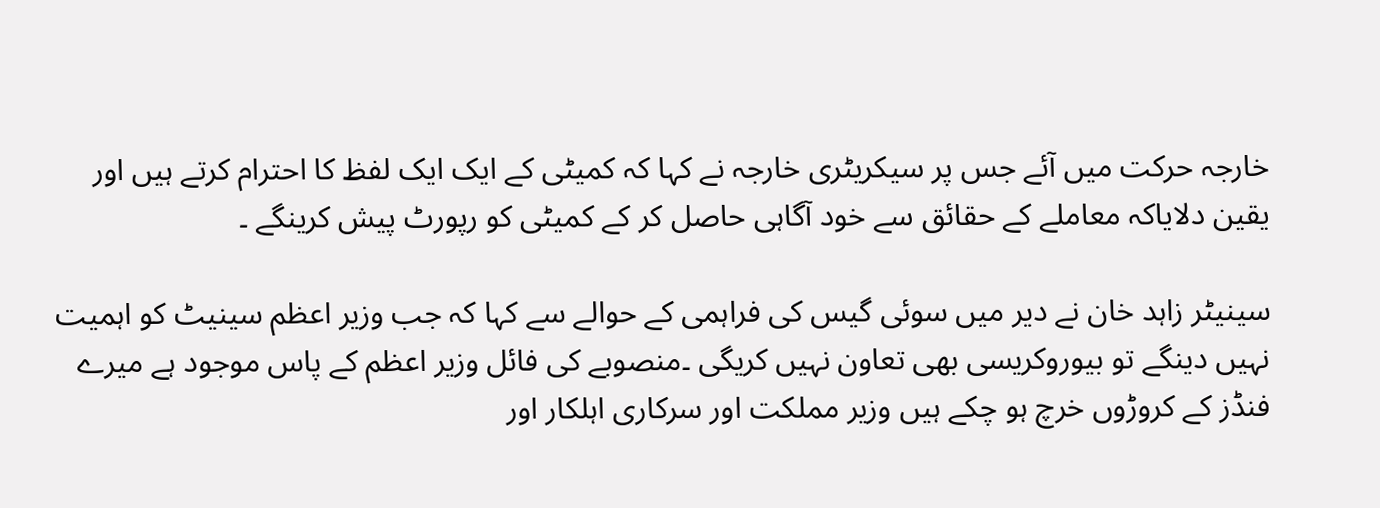خارجہ حرکت میں آئے جس پر سیکریٹری خارجہ نے کہا کہ کمیٹی کے ایک ایک لفظ کا احترام کرتے ہیں اور یقین دلایاکہ معاملے کے حقائق سے خود آگاہی حاصل کر کے کمیٹی کو رپورٹ پیش کرینگے ۔

سینیٹر زاہد خان نے دیر میں سوئی گیس کی فراہمی کے حوالے سے کہا کہ جب وزیر اعظم سینیٹ کو اہمیت نہیں دینگے تو بیوروکریسی بھی تعاون نہیں کریگی ۔منصوبے کی فائل وزیر اعظم کے پاس موجود ہے میرے فنڈز کے کروڑوں خرچ ہو چکے ہیں وزیر مملکت اور سرکاری اہلکار اور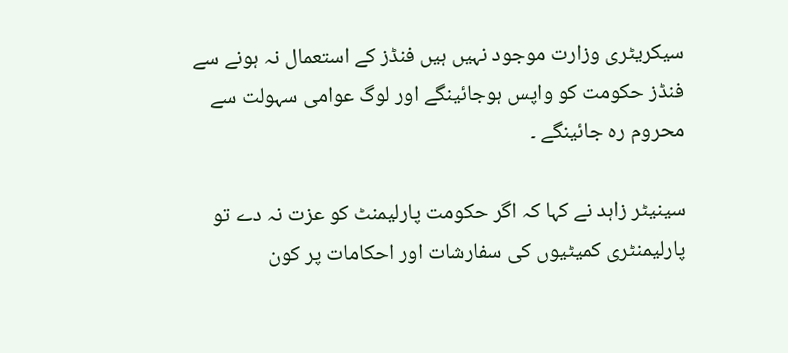سیکریٹری وزارت موجود نہیں ہیں فنڈز کے استعمال نہ ہونے سے فنڈز حکومت کو واپس ہوجائینگے اور لوگ عوامی سہولت سے محروم رہ جائینگے ۔

سینیٹر زاہد نے کہا کہ اگر حکومت پارلیمنٹ کو عزت نہ دے تو پارلیمنٹری کمیٹیوں کی سفارشات اور احکامات پر کون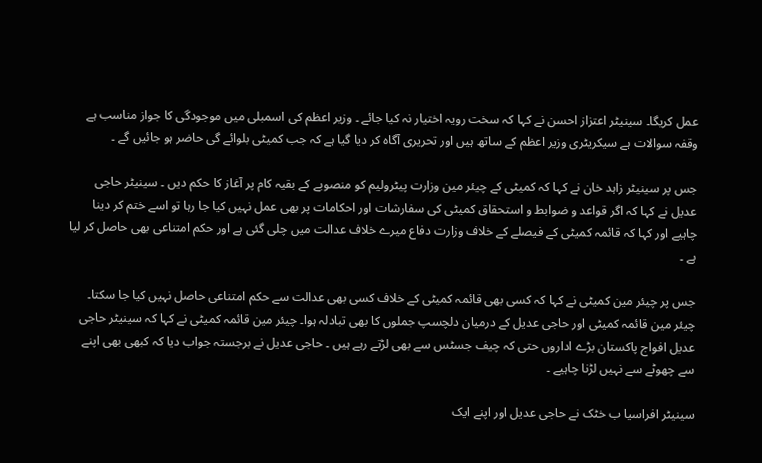عمل کریگا۔ سینیٹر اعتزاز احسن نے کہا کہ سخت رویہ اختیار نہ کیا جائے ۔ وزیر اعظم کی اسمبلی میں موجودگی کا جواز مناسب ہے وقفہ سوالات ہے سیکریٹری وزیر اعظم کے ساتھ ہیں اور تحریری آگاہ کر دیا گیا ہے کہ جب کمیٹی بلوائے گی حاضر ہو جائیں گے ۔

جس پر سینیٹر زاہد خان نے کہا کہ کمیٹی کے چیئر مین وزارت پیٹرولیم کو منصوبے کے بقیہ کام پر آغاز کا حکم دیں ۔ سینیٹر حاجی عدیل نے کہا کہ اگر قواعد و ضوابط و استحقاق کمیٹی کی سفارشات اور احکامات پر بھی عمل نہیں کیا جا رہا تو اسے ختم کر دینا چاہیے اور کہا کہ قائمہ کمیٹی کے فیصلے کے خلاف وزارت دفاع میرے خلاف عدالت میں چلی گئی ہے اور حکم امتناعی بھی حاصل کر لیا ہے ۔

جس پر چیئر مین کمیٹی نے کہا کہ کسی بھی قائمہ کمیٹی کے خلاف کسی بھی عدالت سے حکم امتناعی حاصل نہیں کیا جا سکتا۔ چیئر مین قائمہ کمیٹی اور حاجی عدیل کے درمیان دلچسپ جملوں کا بھی تبادلہ ہوا۔ چیئر مین قائمہ کمیٹی نے کہا کہ سینیٹر حاجی عدیل افواج پاکستان بڑے اداروں حتی کہ چیف جسٹس سے بھی لڑتے رہے ہیں ۔ حاجی عدیل نے برجستہ جواب دیا کہ کبھی بھی اپنے سے چھوٹے سے نہیں لڑنا چاہیے ۔

سینیٹر افراسیا ب خٹک نے حاجی عدیل اور اپنے ایک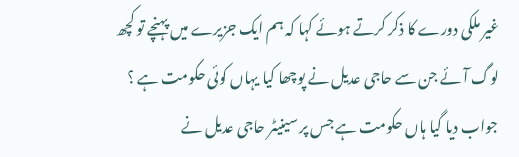غیر ملکی دورے کا ذکر کرتے ہوئے کہا کہ ہم ایک جزیرے میں پہنچے تو کچھ لوگ آئے جن سے حاجی عدیل نے پوچھا کیا یہاں کوئی حکومت ہے ؟ جواب دیا گیا ہاں حکومت ہے جس پر سینیٹر حاجی عدیل نے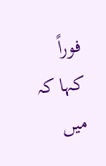فوراً کہا کہ میں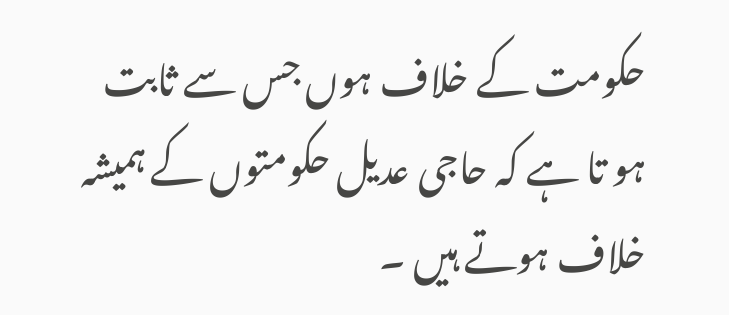حکومت کے خلاف ہوں جس سے ثابت ہو تا ہے کہ حاجی عدیل حکومتوں کے ہمیشہ خلاف ہوتے ہیں ۔